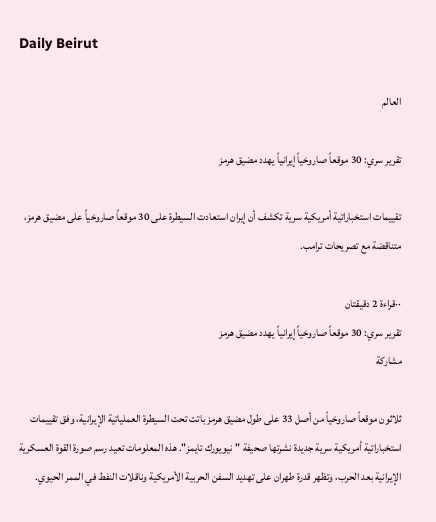Daily Beirut

العالم

تقرير سري: 30 موقعاً صاروخياً إيرانياً يهدد مضيق هرمز

تقييمات استخباراتية أمريكية سرية تكشف أن إيران استعادت السيطرة على 30 موقعاً صاروخياً على مضيق هرمز، متناقضة مع تصريحات ترامب.

··قراءة 2 دقيقتان
تقرير سري: 30 موقعاً صاروخياً إيرانياً يهدد مضيق هرمز
مشاركة

ثلاثون موقعاً صاروخياً من أصل 33 على طول مضيق هرمز باتت تحت السيطرة العملياتية الإيرانية، وفق تقييمات استخباراتية أمريكية سرية جديدة نشرتها صحيفة "نيويورك تايمز". هذه المعلومات تعيد رسم صورة القوة العسكرية الإيرانية بعد الحرب، وتظهر قدرة طهران على تهديد السفن الحربية الأمريكية وناقلات النفط في الممر الحيوي.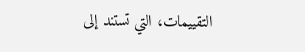التقييمات، التي تستند إلى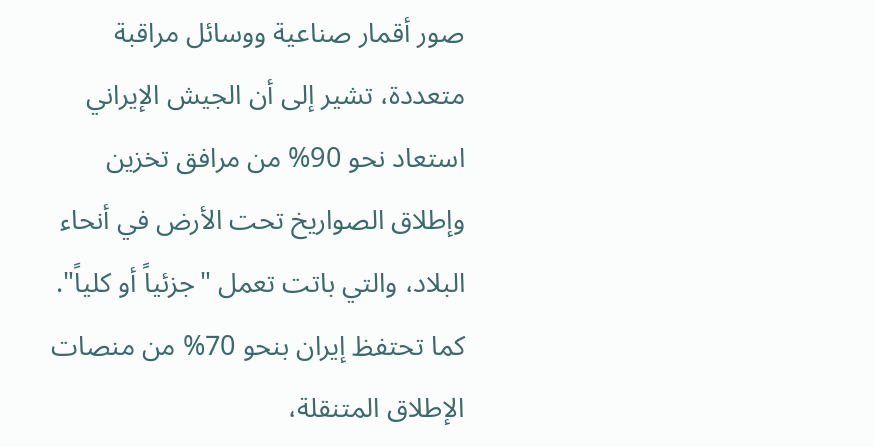صور أقمار صناعية ووسائل مراقبة متعددة، تشير إلى أن الجيش الإيراني استعاد نحو 90% من مرافق تخزين وإطلاق الصواريخ تحت الأرض في أنحاء البلاد، والتي باتت تعمل "جزئياً أو كلياً". كما تحتفظ إيران بنحو 70% من منصات الإطلاق المتنقلة،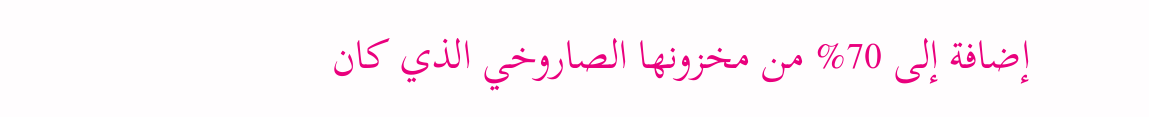إضافة إلى 70% من مخزونها الصاروخي الذي كان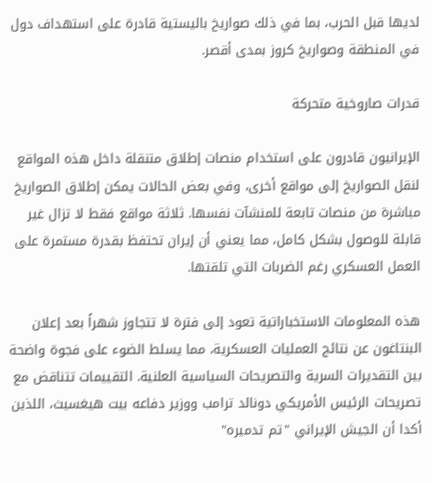لديها قبل الحرب، بما في ذلك صواريخ باليستية قادرة على استهداف دول في المنطقة وصواريخ كروز بمدى أقصر.

قدرات صاروخية متحركة

الإيرانيون قادرون على استخدام منصات إطلاق متنقلة داخل هذه المواقع لنقل الصواريخ إلى مواقع أخرى، وفي بعض الحالات يمكن إطلاق الصواريخ مباشرة من منصات تابعة للمنشآت نفسها. ثلاثة مواقع فقط لا تزال غير قابلة للوصول بشكل كامل، مما يعني أن إيران تحتفظ بقدرة مستمرة على العمل العسكري رغم الضربات التي تلقتها.

هذه المعلومات الاستخباراتية تعود إلى فترة لا تتجاوز شهراً بعد إعلان البنتاغون عن نتائج العمليات العسكرية، مما يسلط الضوء على فجوة واضحة بين التقديرات السرية والتصريحات السياسية العلنية. التقييمات تتناقض مع تصريحات الرئيس الأمريكي دونالد ترامب ووزير دفاعه بيت هيغسيث، اللذين أكدا أن الجيش الإيراني "تم تدميره"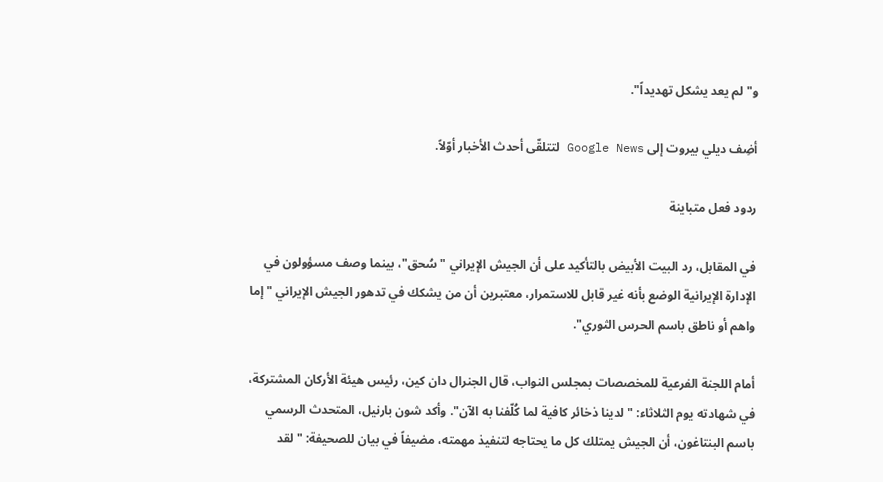و"لم يعد يشكل تهديداً".

أضِف ديلي بيروت إلى Google News لتتلقّى أحدث الأخبار أوّلاً.

ردود فعل متباينة

في المقابل، رد البيت الأبيض بالتأكيد على أن الجيش الإيراني "سُحق"، بينما وصف مسؤولون في الإدارة الإيرانية الوضع بأنه غير قابل للاستمرار، معتبرين أن من يشكك في تدهور الجيش الإيراني "إما واهم أو ناطق باسم الحرس الثوري".

أمام اللجنة الفرعية للمخصصات بمجلس النواب، قال الجنرال دان كين، رئيس هيئة الأركان المشتركة، في شهادته يوم الثلاثاء: "لدينا ذخائر كافية لما كُلّفنا به الآن". وأكد شون بارنيل، المتحدث الرسمي باسم البنتاغون، أن الجيش يمتلك كل ما يحتاجه لتنفيذ مهمته، مضيفاً في بيان للصحيفة: "لقد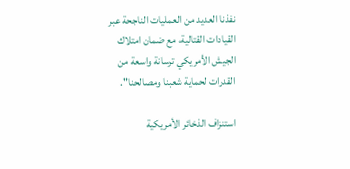نفذنا العديد من العمليات الناجحة عبر القيادات القتالية، مع ضمان امتلاك الجيش الأمريكي ترسانة واسعة من القدرات لحماية شعبنا ومصالحنا".

استنزاف الذخائر الأمريكية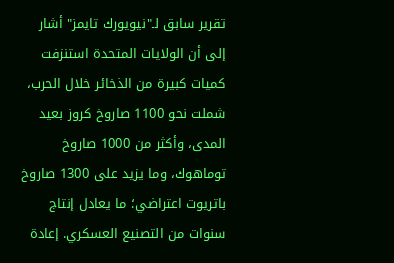تقرير سابق لـ"نيويورك تايمز" أشار إلى أن الولايات المتحدة استنزفت كميات كبيرة من الذخائر خلال الحرب، شملت نحو 1100 صاروخ كروز بعيد المدى، وأكثر من 1000 صاروخ توماهوك، وما يزيد على 1300 صاروخ باتريوت اعتراضي؛ ما يعادل إنتاج سنوات من التصنيع العسكري. إعادة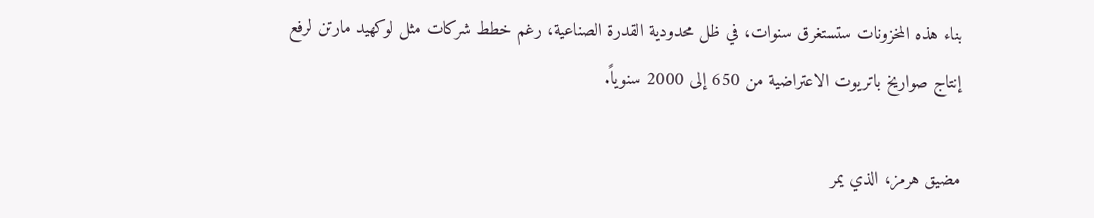بناء هذه المخزونات ستستغرق سنوات، في ظل محدودية القدرة الصناعية، رغم خطط شركات مثل لوكهيد مارتن لرفع إنتاج صواريخ باتريوت الاعتراضية من 650 إلى 2000 سنوياً.

مضيق هرمز، الذي يمر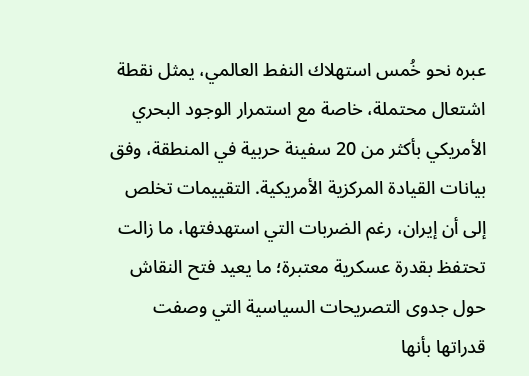عبره نحو خُمس استهلاك النفط العالمي، يمثل نقطة اشتعال محتملة، خاصة مع استمرار الوجود البحري الأمريكي بأكثر من 20 سفينة حربية في المنطقة، وفق بيانات القيادة المركزية الأمريكية. التقييمات تخلص إلى أن إيران، رغم الضربات التي استهدفتها، ما زالت تحتفظ بقدرة عسكرية معتبرة؛ ما يعيد فتح النقاش حول جدوى التصريحات السياسية التي وصفت قدراتها بأنها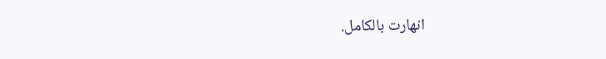انهارت بالكامل.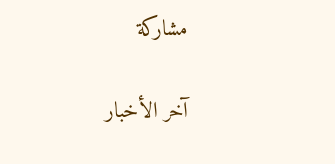مشاركة

آخر الأخبار